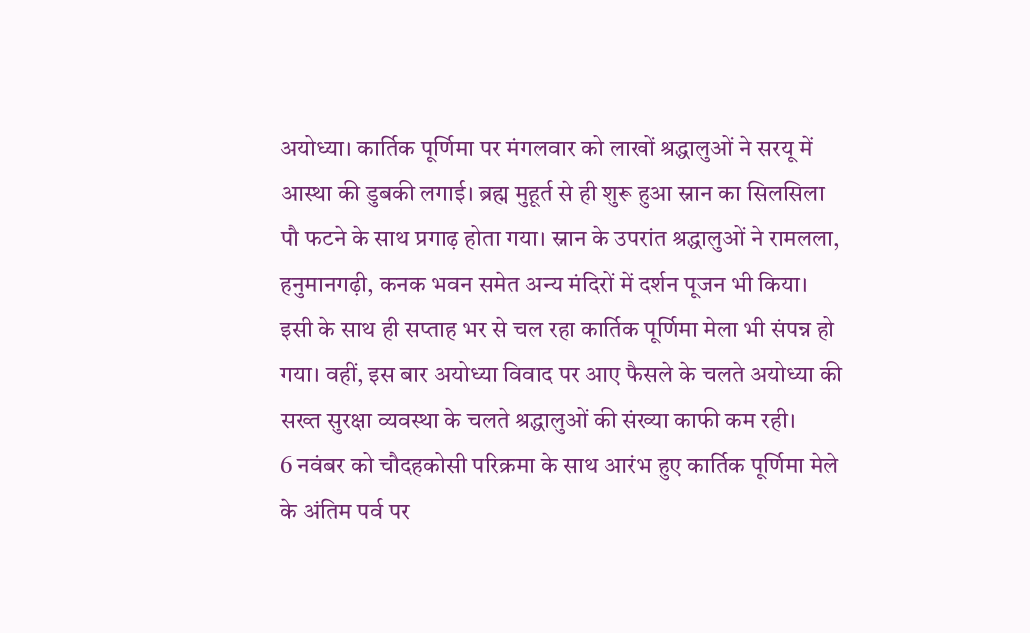अयोध्या। कार्तिक पूर्णिमा पर मंगलवार को लाखों श्रद्धालुओं ने सरयू में आस्था की डुबकी लगाई। ब्रह्म मुहूर्त से ही शुरू हुआ स्नान का सिलसिला पौ फटने के साथ प्रगाढ़ होता गया। स्नान के उपरांत श्रद्धालुओं ने रामलला, हनुमानगढ़ी, कनक भवन समेत अन्य मंदिरों में दर्शन पूजन भी किया।
इसी के साथ ही सप्ताह भर से चल रहा कार्तिक पूर्णिमा मेला भी संपन्न हो गया। वहीं, इस बार अयोध्या विवाद पर आए फैसले के चलते अयोध्या की सख्त सुरक्षा व्यवस्था के चलते श्रद्धालुओं की संख्या काफी कम रही।
6 नवंबर को चौदहकोसी परिक्रमा के साथ आरंभ हुए कार्तिक पूर्णिमा मेले के अंतिम पर्व पर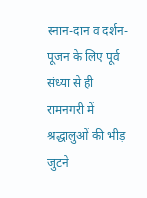स्नान-दान व दर्शन-पूजन के लिए पूर्व संध्या से ही रामनगरी में श्रद्धालुओं की भीड़ जुटने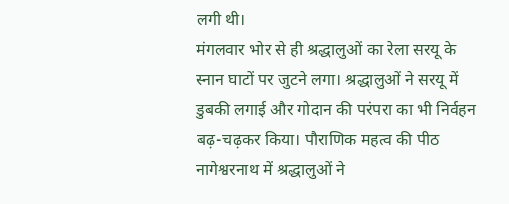लगी थी।
मंगलवार भोर से ही श्रद्धालुओं का रेला सरयू के स्नान घाटों पर जुटने लगा। श्रद्धालुओं ने सरयू में डुबकी लगाई और गोदान की परंपरा का भी निर्वहन बढ़-चढ़कर किया। पौराणिक महत्व की पीठ नागेश्वरनाथ में श्रद्धालुओं ने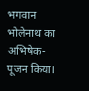भगवान भोलेनाथ का अभिषेक-पूजन किया।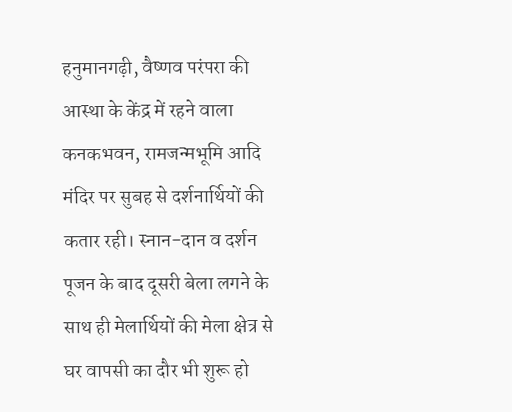हनुमानगढ़ी, वैष्णव परंपरा की आस्था के केंद्र में रहने वाला कनकभवन, रामजन्मभूमि आदि मंदिर पर सुबह से दर्शनार्थियों की कतार रही। स्नान-दान व दर्शन पूजन के बाद दूसरी बेला लगने के साथ ही मेलार्थियों की मेला क्षेत्र से घर वापसी का दौर भी शुरू हो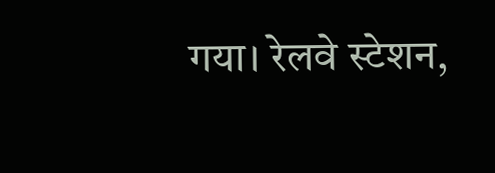गया। रेलवे स्टेशन,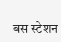बस स्टेशन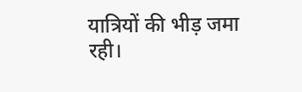यात्रियों की भीड़ जमा रही।